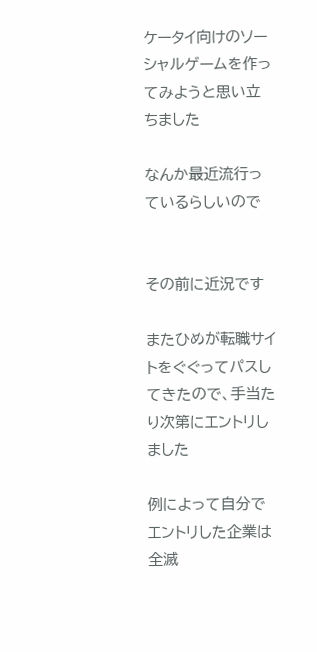ケータイ向けのソーシャルゲームを作ってみようと思い立ちました

なんか最近流行っているらしいので


その前に近況です

またひめが転職サイトをぐぐってパスしてきたので、手当たり次第にエントリしました

例によって自分でエントリした企業は全滅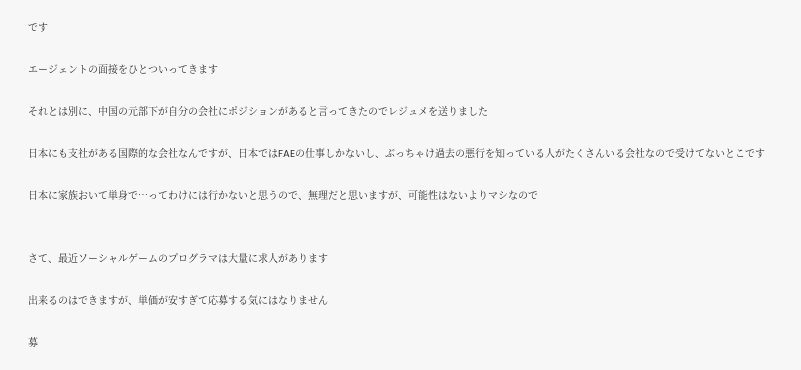です

エージェントの面接をひとついってきます

それとは別に、中国の元部下が自分の会社にポジションがあると言ってきたのでレジュメを送りました

日本にも支社がある国際的な会社なんですが、日本ではFAEの仕事しかないし、ぶっちゃけ過去の悪行を知っている人がたくさんいる会社なので受けてないとこです

日本に家族おいて単身で…ってわけには行かないと思うので、無理だと思いますが、可能性はないよりマシなので


さて、最近ソーシャルゲームのプログラマは大量に求人があります

出来るのはできますが、単価が安すぎて応募する気にはなりません

募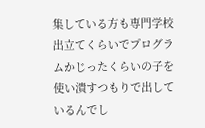集している方も専門学校出立てくらいでプログラムかじったくらいの子を使い潰すつもりで出しているんでし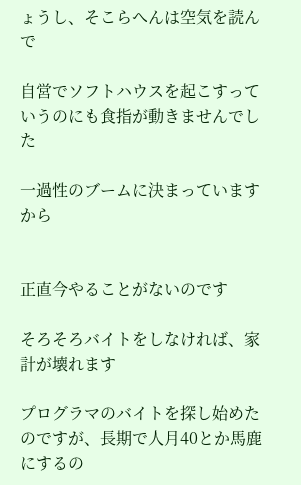ょうし、そこらへんは空気を読んで

自営でソフトハウスを起こすっていうのにも食指が動きませんでした

一過性のブームに決まっていますから


正直今やることがないのです

そろそろバイトをしなければ、家計が壊れます

プログラマのバイトを探し始めたのですが、長期で人月40とか馬鹿にするの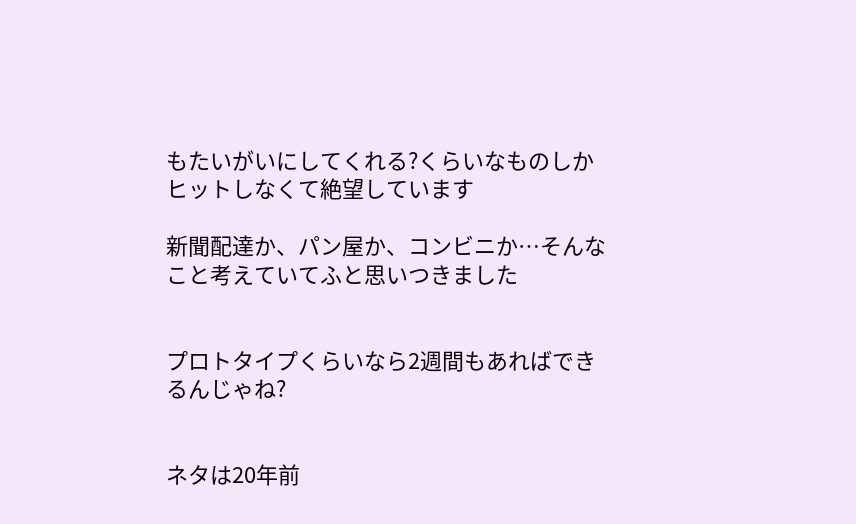もたいがいにしてくれる?くらいなものしかヒットしなくて絶望しています

新聞配達か、パン屋か、コンビニか…そんなこと考えていてふと思いつきました


プロトタイプくらいなら2週間もあればできるんじゃね?


ネタは20年前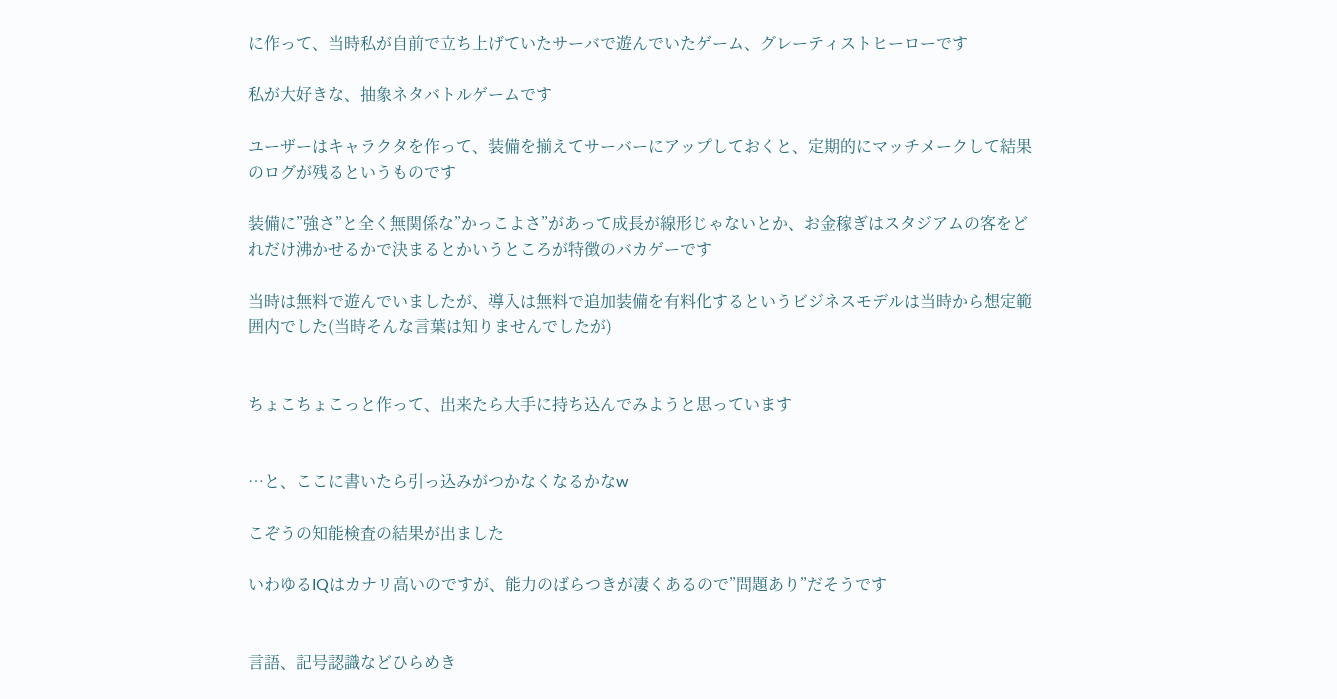に作って、当時私が自前で立ち上げていたサーバで遊んでいたゲーム、グレーティストヒーローです

私が大好きな、抽象ネタバトルゲームです

ユーザーはキャラクタを作って、装備を揃えてサーバーにアップしておくと、定期的にマッチメークして結果のログが残るというものです

装備に”強さ”と全く無関係な”かっこよさ”があって成長が線形じゃないとか、お金稼ぎはスタジアムの客をどれだけ沸かせるかで決まるとかいうところが特徴のバカゲーです

当時は無料で遊んでいましたが、導入は無料で追加装備を有料化するというビジネスモデルは当時から想定範囲内でした(当時そんな言葉は知りませんでしたが)


ちょこちょこっと作って、出来たら大手に持ち込んでみようと思っています


…と、ここに書いたら引っ込みがつかなくなるかなw

こぞうの知能検査の結果が出ました

いわゆるIQはカナリ高いのですが、能力のばらつきが凄くあるので”問題あり”だそうです


言語、記号認識などひらめき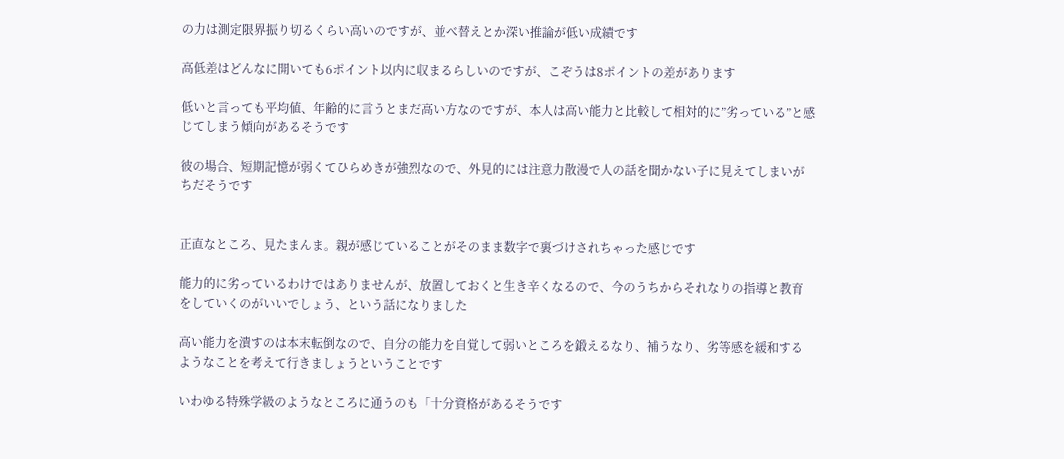の力は測定限界振り切るくらい高いのですが、並べ替えとか深い推論が低い成績です

高低差はどんなに開いても6ポイント以内に収まるらしいのですが、こぞうは8ポイントの差があります

低いと言っても平均値、年齢的に言うとまだ高い方なのですが、本人は高い能力と比較して相対的に”劣っている”と感じてしまう傾向があるそうです

彼の場合、短期記憶が弱くてひらめきが強烈なので、外見的には注意力散漫で人の話を聞かない子に見えてしまいがちだそうです


正直なところ、見たまんま。親が感じていることがそのまま数字で裏づけされちゃった感じです

能力的に劣っているわけではありませんが、放置しておくと生き辛くなるので、今のうちからそれなりの指導と教育をしていくのがいいでしょう、という話になりました

高い能力を潰すのは本末転倒なので、自分の能力を自覚して弱いところを鍛えるなり、補うなり、劣等感を緩和するようなことを考えて行きましょうということです

いわゆる特殊学級のようなところに通うのも「十分資格があるそうです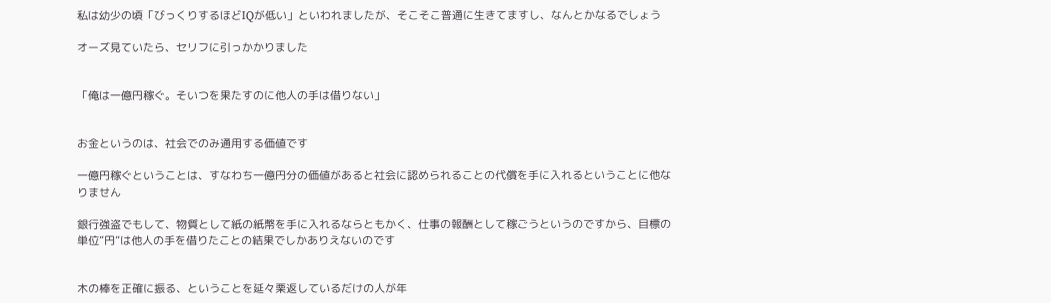私は幼少の頃「びっくりするほどIQが低い」といわれましたが、そこそこ普通に生きてますし、なんとかなるでしょう

オーズ見ていたら、セリフに引っかかりました


「俺は一億円稼ぐ。そいつを果たすのに他人の手は借りない」


お金というのは、社会でのみ通用する価値です

一億円稼ぐということは、すなわち一億円分の価値があると社会に認められることの代償を手に入れるということに他なりません

銀行強盗でもして、物質として紙の紙幣を手に入れるならともかく、仕事の報酬として稼ごうというのですから、目標の単位”円”は他人の手を借りたことの結果でしかありえないのです


木の棒を正確に振る、ということを延々栗返しているだけの人が年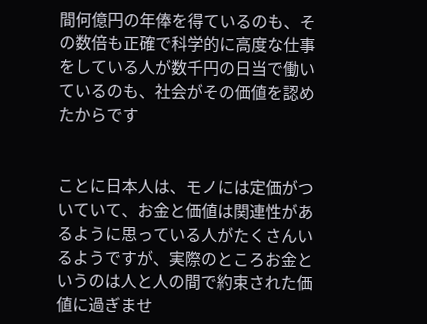間何億円の年俸を得ているのも、その数倍も正確で科学的に高度な仕事をしている人が数千円の日当で働いているのも、社会がその価値を認めたからです


ことに日本人は、モノには定価がついていて、お金と価値は関連性があるように思っている人がたくさんいるようですが、実際のところお金というのは人と人の間で約束された価値に過ぎませ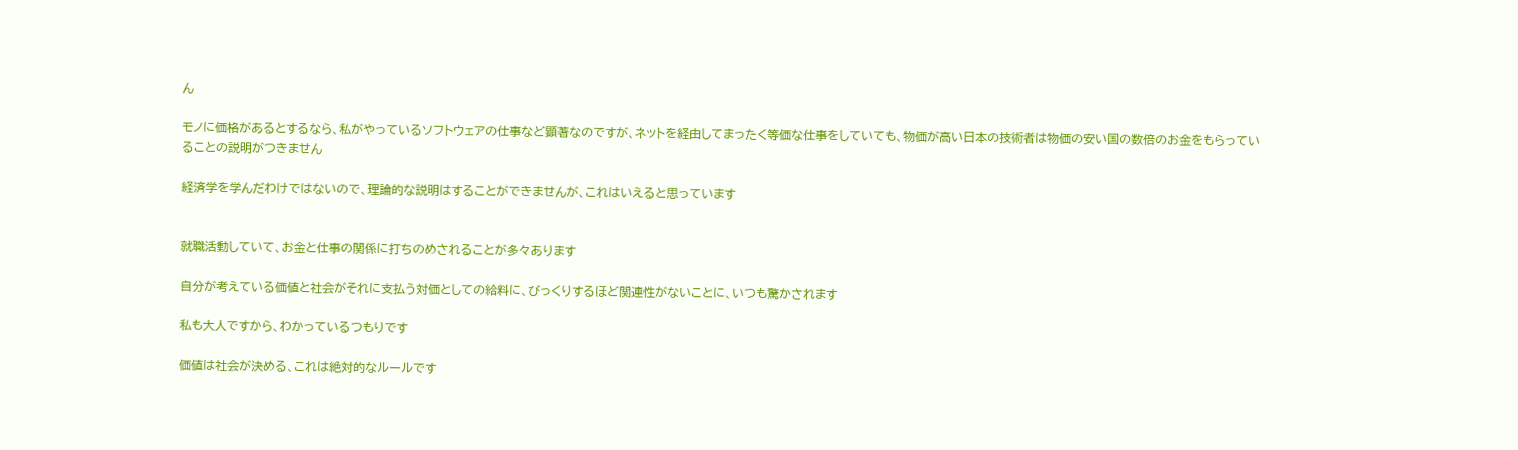ん

モノに価格があるとするなら、私がやっているソフトウェアの仕事など顕著なのですが、ネットを経由してまったく等価な仕事をしていても、物価が高い日本の技術者は物価の安い国の数倍のお金をもらっていることの説明がつきません

経済学を学んだわけではないので、理論的な説明はすることができませんが、これはいえると思っています


就職活動していて、お金と仕事の関係に打ちのめされることが多々あります

自分が考えている価値と社会がそれに支払う対価としての給料に、びっくりするほど関連性がないことに、いつも驚かされます

私も大人ですから、わかっているつもりです

価値は社会が決める、これは絶対的なルールです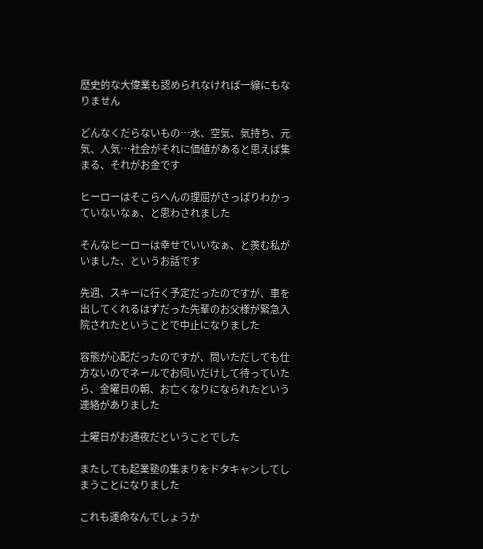歴史的な大偉業も認められなければ一線にもなりません

どんなくだらないもの…水、空気、気持ち、元気、人気…社会がそれに価値があると思えば集まる、それがお金です

ヒーローはそこらへんの理屈がさっぱりわかっていないなぁ、と思わされました

そんなヒーローは幸せでいいなぁ、と羨む私がいました、というお話です

先週、スキーに行く予定だったのですが、車を出してくれるはずだった先輩のお父様が緊急入院されたということで中止になりました

容態が心配だったのですが、問いただしても仕方ないのでネールでお伺いだけして待っていたら、金曜日の朝、お亡くなりになられたという連絡がありました

土曜日がお通夜だということでした

またしても起業塾の集まりをドタキャンしてしまうことになりました

これも運命なんでしょうか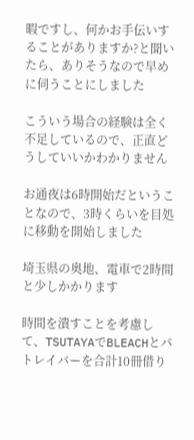暇ですし、何かお手伝いすることがありますか?と聞いたら、ありそうなので早めに伺うことにしました

こういう場合の経験は全く不足しているので、正直どうしていいかわかりません

お通夜は6時開始だということなので、3時くらいを目処に移動を開始しました

埼玉県の奥地、電車で2時間と少しかかります

時間を潰すことを考慮して、TSUTAYAでBLEACHとパトレイバーを合計10冊借り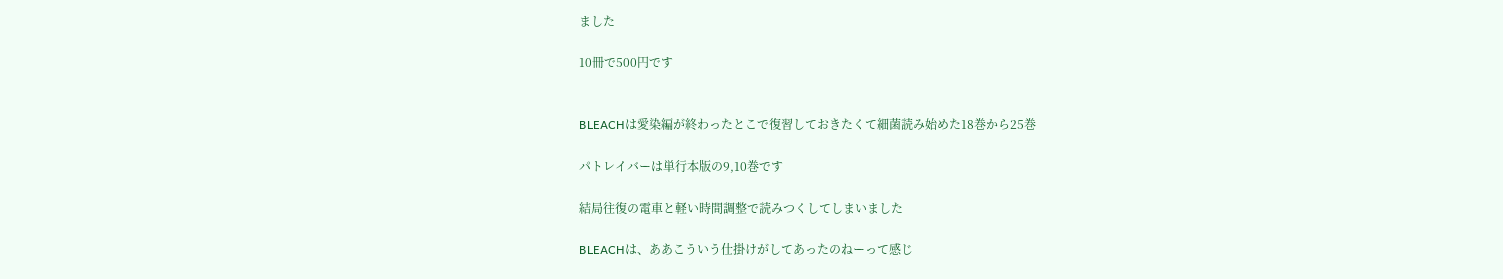ました

10冊で500円です


BLEACHは愛染編が終わったとこで復習しておきたくて細菌読み始めた18巻から25巻

パトレイバーは単行本版の9,10巻です

結局往復の電車と軽い時間調整で読みつくしてしまいました

BLEACHは、ああこういう仕掛けがしてあったのねーって感じ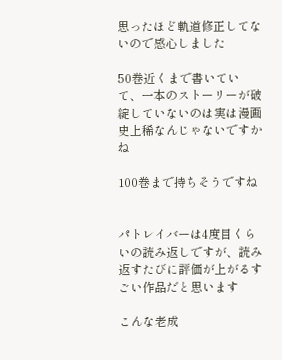思ったほど軌道修正してないので感心しました

50巻近くまで書いていて、一本のストーリーが破綻していないのは実は漫画史上稀なんじゃないですかね

100巻まで持ちそうですね


パトレイバーは4度目くらいの読み返しですが、読み返すたびに評価が上がるすごい作品だと思います

こんな老成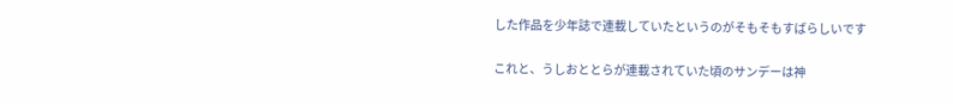した作品を少年誌で連載していたというのがそもそもすばらしいです

これと、うしおととらが連載されていた頃のサンデーは神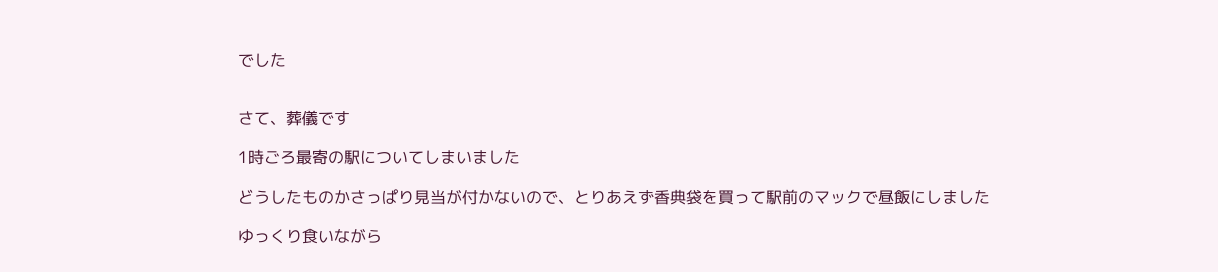でした


さて、葬儀です

1時ごろ最寄の駅についてしまいました

どうしたものかさっぱり見当が付かないので、とりあえず香典袋を買って駅前のマックで昼飯にしました

ゆっくり食いながら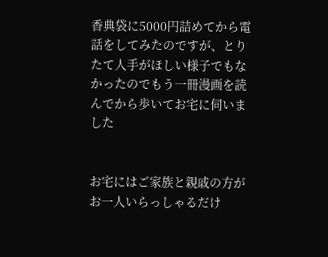香典袋に5000円詰めてから電話をしてみたのですが、とりたて人手がほしい様子でもなかったのでもう一冊漫画を読んでから歩いてお宅に伺いました


お宅にはご家族と親戚の方がお一人いらっしゃるだけ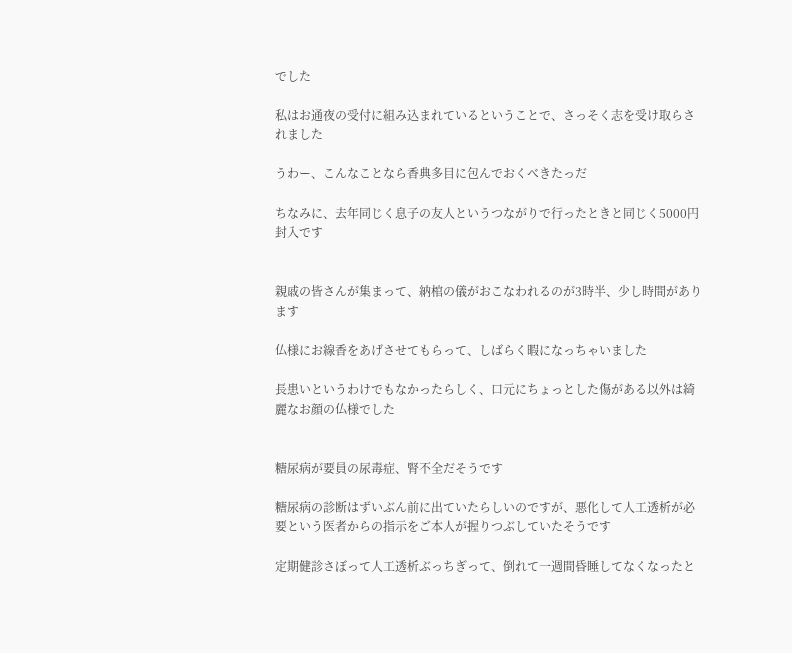でした

私はお通夜の受付に組み込まれているということで、さっそく志を受け取らされました

うわー、こんなことなら香典多目に包んでおくべきたっだ

ちなみに、去年同じく息子の友人というつながりで行ったときと同じく5000円封入です


親戚の皆さんが集まって、納棺の儀がおこなわれるのが3時半、少し時間があります

仏様にお線香をあげさせてもらって、しばらく暇になっちゃいました

長患いというわけでもなかったらしく、口元にちょっとした傷がある以外は綺麗なお顔の仏様でした


糖尿病が要員の尿毒症、腎不全だそうです

糖尿病の診断はずいぶん前に出ていたらしいのですが、悪化して人工透析が必要という医者からの指示をご本人が握りつぶしていたそうです

定期健診さぼって人工透析ぶっちぎって、倒れて一週間昏睡してなくなったと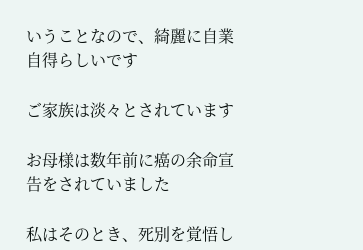いうことなので、綺麗に自業自得らしいです

ご家族は淡々とされています

お母様は数年前に癌の余命宣告をされていました

私はそのとき、死別を覚悟し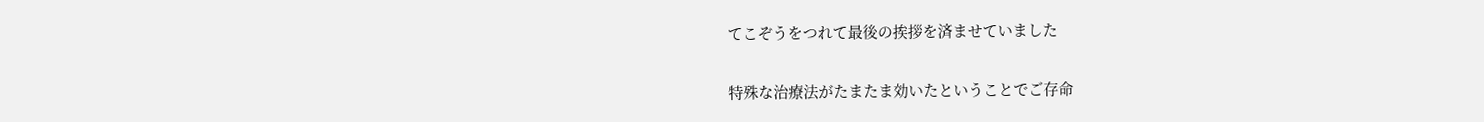てこぞうをつれて最後の挨拶を済ませていました

特殊な治療法がたまたま効いたということでご存命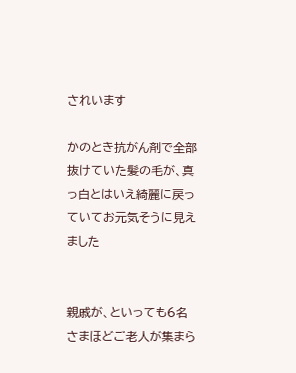されいます

かのとき抗がん剤で全部抜けていた髪の毛が、真っ白とはいえ綺麗に戻っていてお元気そうに見えました


親戚が、といっても6名さまほどご老人が集まら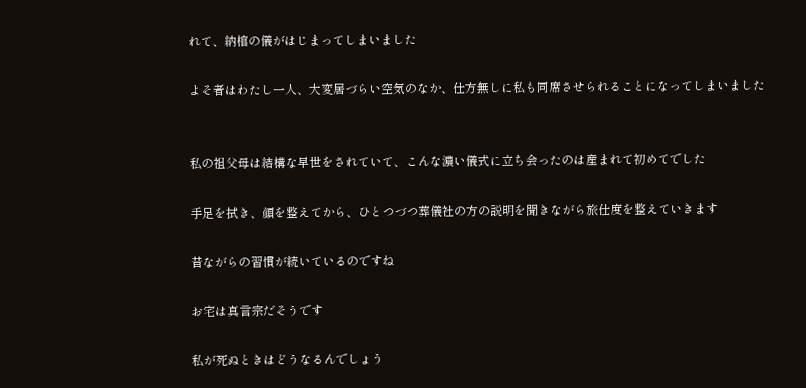れて、納棺の儀がはじまってしまいました

よそ者はわたし一人、大変居づらい空気のなか、仕方無しに私も同席させられることになってしまいました


私の祖父母は結構な早世をされていて、こんな濃い儀式に立ち会ったのは産まれて初めてでした

手足を拭き、顔を整えてから、ひとつづつ葬儀社の方の説明を聞きながら旅仕度を整えていきます

昔ながらの習慣が続いているのですね

お宅は真言宗だそうです

私が死ぬときはどうなるんでしょう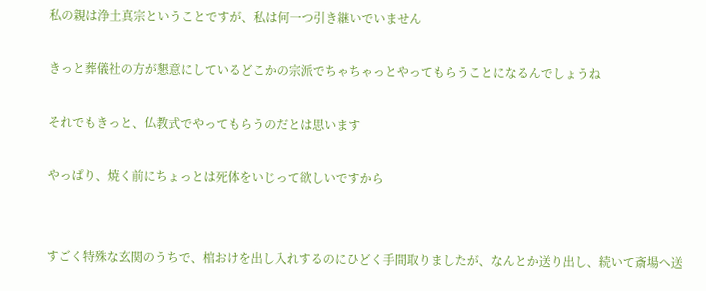私の親は浄土真宗ということですが、私は何一つ引き継いでいません

きっと葬儀社の方が懇意にしているどこかの宗派でちゃちゃっとやってもらうことになるんでしょうね

それでもきっと、仏教式でやってもらうのだとは思います

やっぱり、焼く前にちょっとは死体をいじって欲しいですから


すごく特殊な玄関のうちで、棺おけを出し入れするのにひどく手間取りましたが、なんとか送り出し、続いて斎場へ送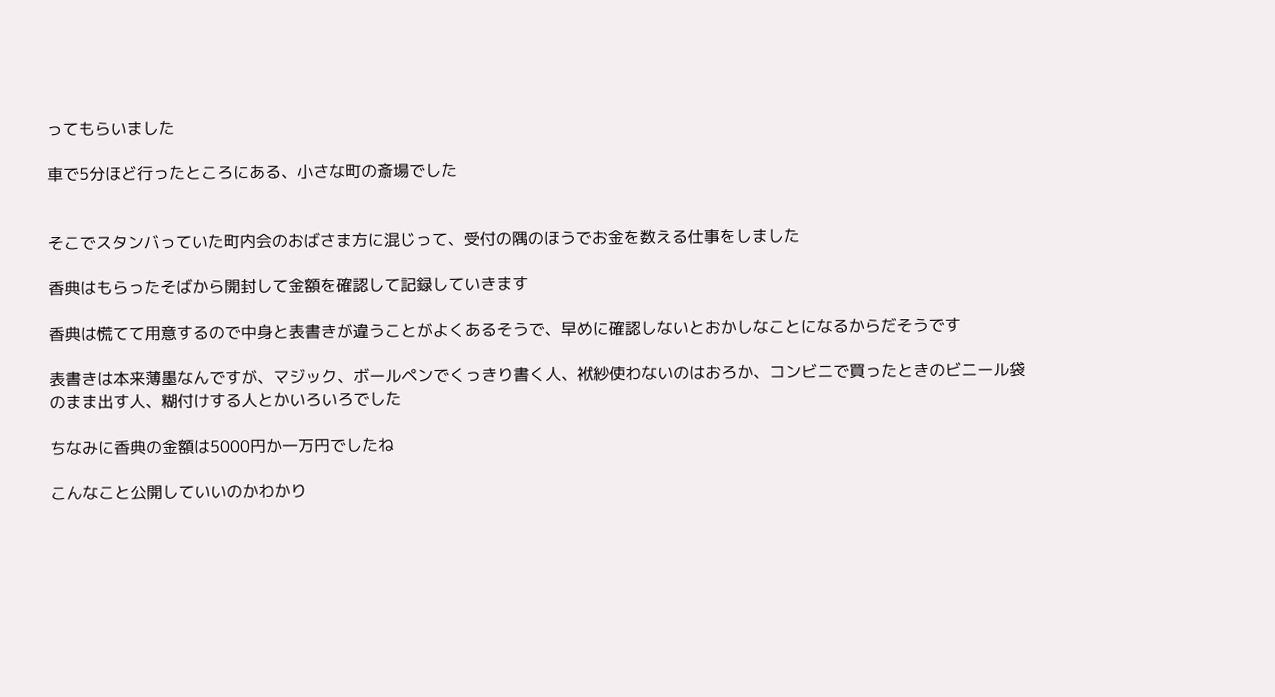ってもらいました

車で5分ほど行ったところにある、小さな町の斎場でした


そこでスタンバっていた町内会のおばさま方に混じって、受付の隅のほうでお金を数える仕事をしました

香典はもらったそばから開封して金額を確認して記録していきます

香典は慌てて用意するので中身と表書きが違うことがよくあるそうで、早めに確認しないとおかしなことになるからだそうです

表書きは本来薄墨なんですが、マジック、ボールペンでくっきり書く人、袱紗使わないのはおろか、コンビニで買ったときのビニール袋のまま出す人、糊付けする人とかいろいろでした

ちなみに香典の金額は5000円か一万円でしたね

こんなこと公開していいのかわかり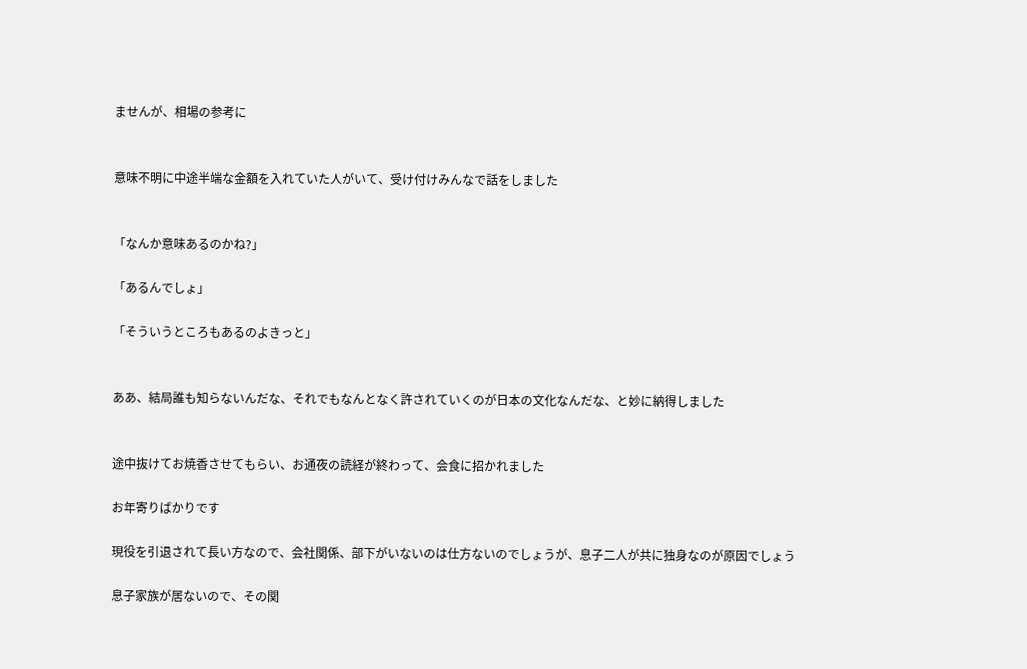ませんが、相場の参考に


意味不明に中途半端な金額を入れていた人がいて、受け付けみんなで話をしました


「なんか意味あるのかね?」

「あるんでしょ」

「そういうところもあるのよきっと」


ああ、結局誰も知らないんだな、それでもなんとなく許されていくのが日本の文化なんだな、と妙に納得しました


途中抜けてお焼香させてもらい、お通夜の読経が終わって、会食に招かれました

お年寄りばかりです

現役を引退されて長い方なので、会社関係、部下がいないのは仕方ないのでしょうが、息子二人が共に独身なのが原因でしょう

息子家族が居ないので、その関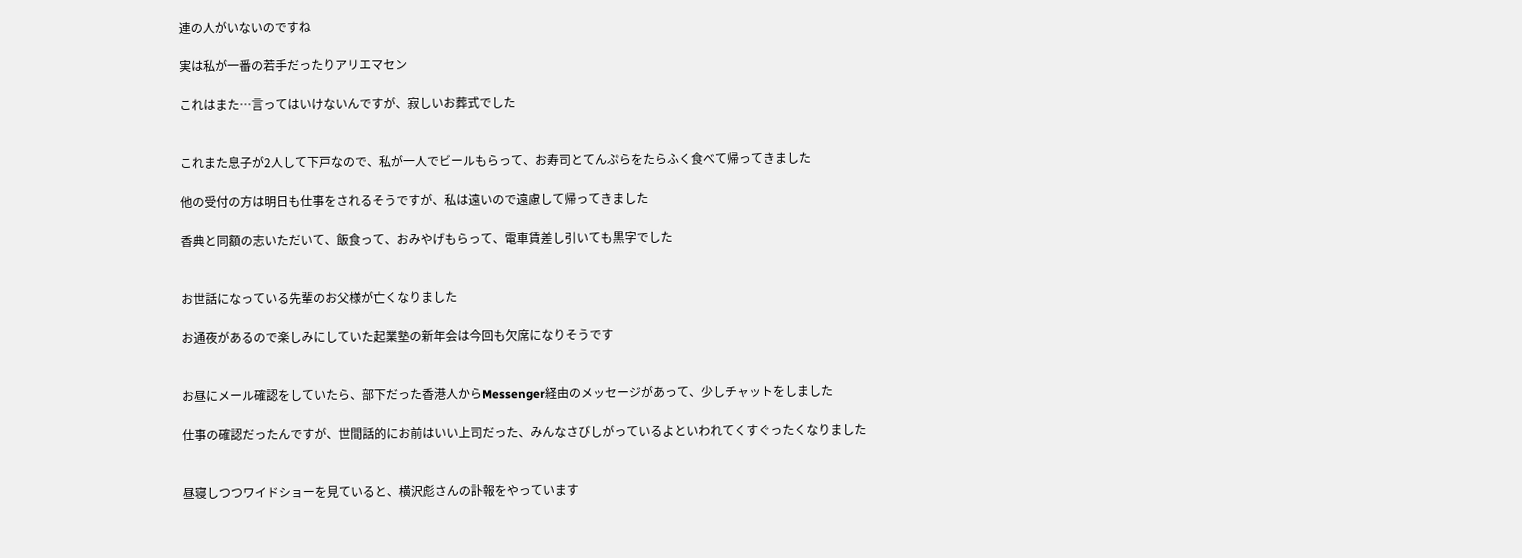連の人がいないのですね

実は私が一番の若手だったりアリエマセン

これはまた…言ってはいけないんですが、寂しいお葬式でした


これまた息子が2人して下戸なので、私が一人でビールもらって、お寿司とてんぷらをたらふく食べて帰ってきました

他の受付の方は明日も仕事をされるそうですが、私は遠いので遠慮して帰ってきました

香典と同額の志いただいて、飯食って、おみやげもらって、電車賃差し引いても黒字でした


お世話になっている先輩のお父様が亡くなりました

お通夜があるので楽しみにしていた起業塾の新年会は今回も欠席になりそうです


お昼にメール確認をしていたら、部下だった香港人からMessenger経由のメッセージがあって、少しチャットをしました

仕事の確認だったんですが、世間話的にお前はいい上司だった、みんなさびしがっているよといわれてくすぐったくなりました


昼寝しつつワイドショーを見ていると、横沢彪さんの訃報をやっています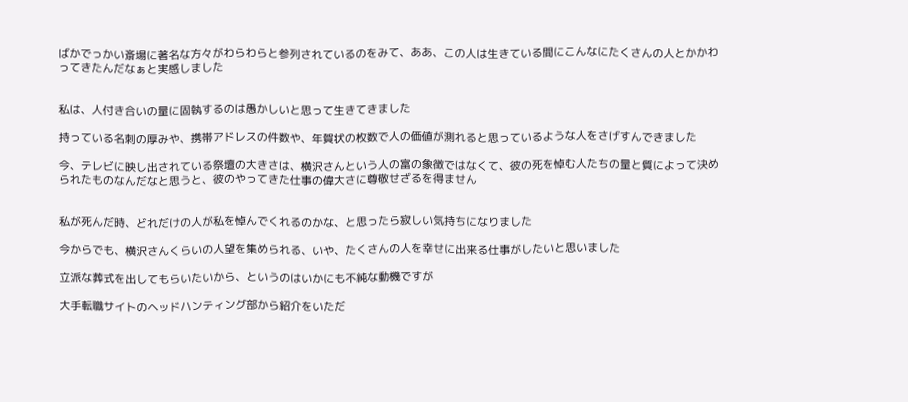ばかでっかい斎場に著名な方々がわらわらと参列されているのをみて、ああ、この人は生きている間にこんなにたくさんの人とかかわってきたんだなぁと実感しました


私は、人付き合いの量に固執するのは愚かしいと思って生きてきました

持っている名刺の厚みや、携帯アドレスの件数や、年賀状の枚数で人の価値が測れると思っているような人をさげすんできました

今、テレビに映し出されている祭壇の大きさは、横沢さんという人の富の象徴ではなくて、彼の死を悼む人たちの量と質によって決められたものなんだなと思うと、彼のやってきた仕事の偉大さに尊敬せざるを得ません


私が死んだ時、どれだけの人が私を悼んでくれるのかな、と思ったら寂しい気持ちになりました

今からでも、横沢さんくらいの人望を集められる、いや、たくさんの人を幸せに出来る仕事がしたいと思いました

立派な葬式を出してもらいたいから、というのはいかにも不純な動機ですが

大手転職サイトのヘッドハンティング部から紹介をいただ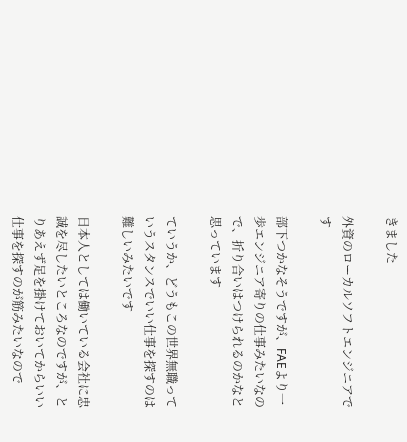きました

外資のローカルソフトエンジニアです

部下つかなそうですが、FAEより一歩エンジニア寄りの仕事みたいなので、折り合いはつけられるのかなと思っています

ていうか、どうもこの世界無職っていうスタンスでいい仕事を探すのは難しいみたいです

日本人としては働いている会社に忠誠を尽したいところなのですが、とりあえず足を掛けておいてからいい仕事を探すのが筋みたいなので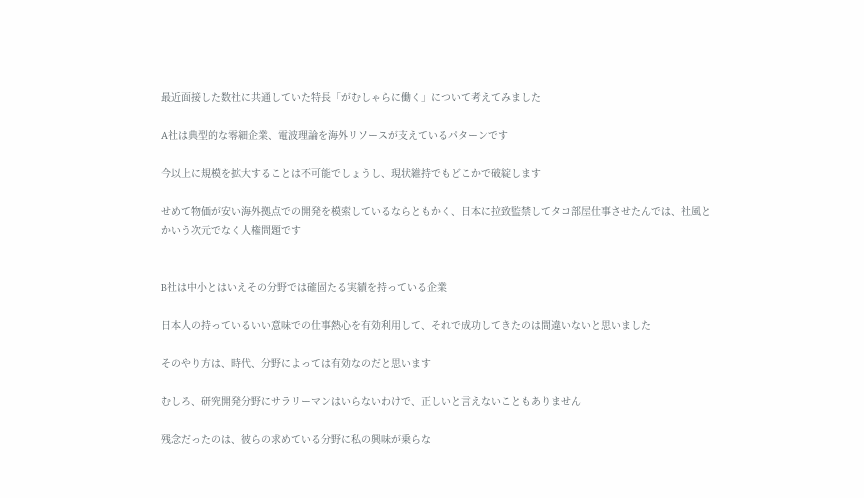最近面接した数社に共通していた特長「がむしゃらに働く」について考えてみました

A社は典型的な零細企業、電波理論を海外リソースが支えているパターンです

今以上に規模を拡大することは不可能でしょうし、現状維持でもどこかで破綻します

せめて物価が安い海外拠点での開発を模索しているならともかく、日本に拉致監禁してタコ部屋仕事させたんでは、社風とかいう次元でなく人権問題です


B社は中小とはいえその分野では確固たる実績を持っている企業

日本人の持っているいい意味での仕事熱心を有効利用して、それで成功してきたのは間違いないと思いました

そのやり方は、時代、分野によっては有効なのだと思います

むしろ、研究開発分野にサラリーマンはいらないわけで、正しいと言えないこともありません

残念だったのは、彼らの求めている分野に私の興味が乗らな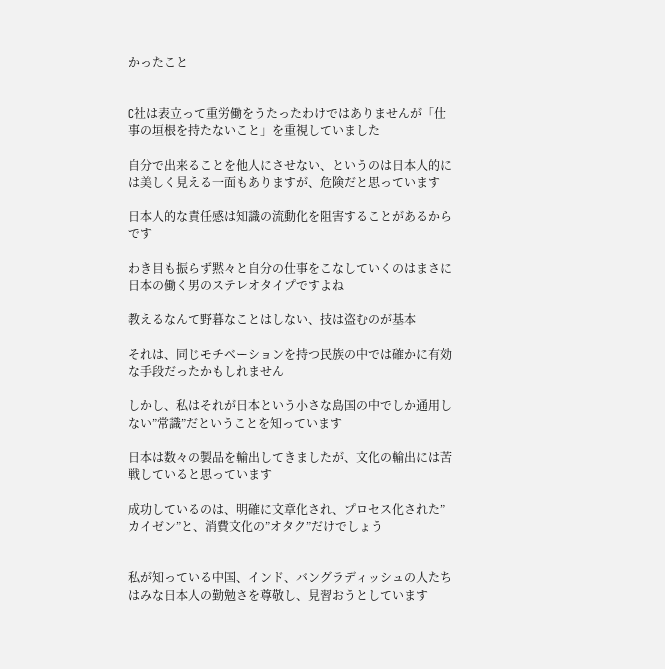かったこと


C社は表立って重労働をうたったわけではありませんが「仕事の垣根を持たないこと」を重視していました

自分で出来ることを他人にさせない、というのは日本人的には美しく見える一面もありますが、危険だと思っています

日本人的な責任感は知識の流動化を阻害することがあるからです

わき目も振らず黙々と自分の仕事をこなしていくのはまさに日本の働く男のステレオタイプですよね

教えるなんて野暮なことはしない、技は盗むのが基本

それは、同じモチベーションを持つ民族の中では確かに有効な手段だったかもしれません

しかし、私はそれが日本という小さな島国の中でしか通用しない”常識”だということを知っています

日本は数々の製品を輸出してきましたが、文化の輸出には苦戦していると思っています

成功しているのは、明確に文章化され、プロセス化された”カイゼン”と、消費文化の”オタク”だけでしょう


私が知っている中国、インド、バングラディッシュの人たちはみな日本人の勤勉さを尊敬し、見習おうとしています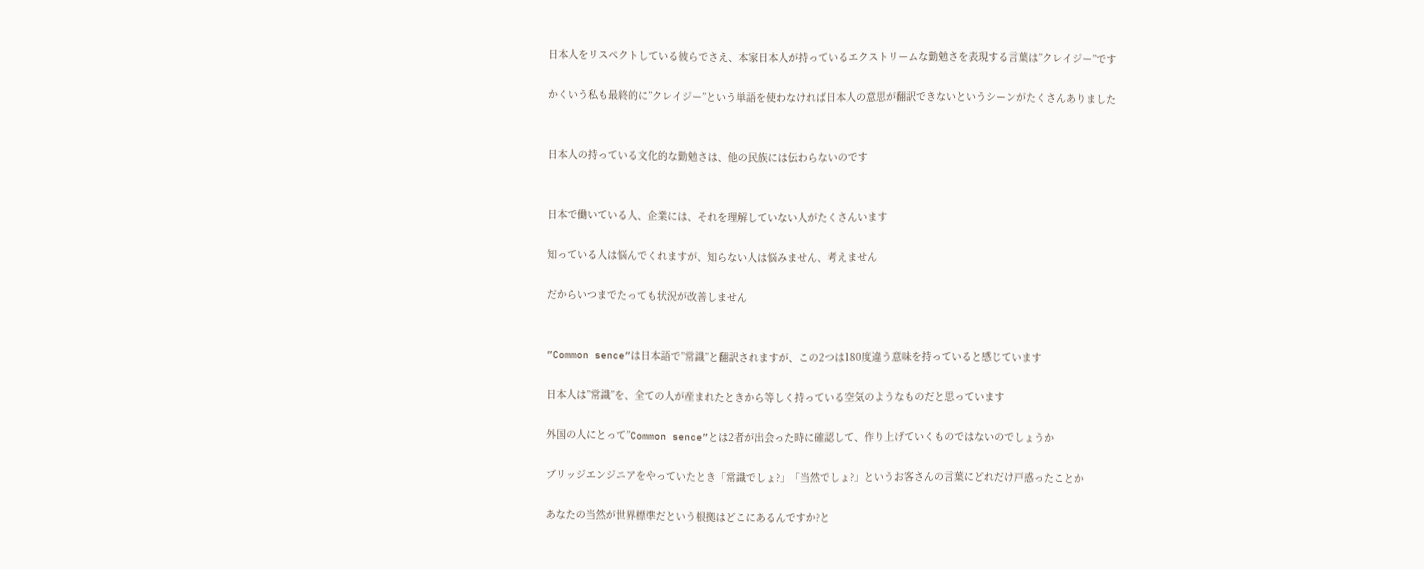日本人をリスペクトしている彼らでさえ、本家日本人が持っているエクストリームな勤勉さを表現する言葉は”クレイジー”です

かくいう私も最終的に”クレイジー”という単語を使わなければ日本人の意思が翻訳できないというシーンがたくさんありました


日本人の持っている文化的な勤勉さは、他の民族には伝わらないのです


日本で働いている人、企業には、それを理解していない人がたくさんいます

知っている人は悩んでくれますが、知らない人は悩みません、考えません

だからいつまでたっても状況が改善しません


”Common sence”は日本語で”常識”と翻訳されますが、この2つは180度違う意味を持っていると感じています

日本人は”常識”を、全ての人が産まれたときから等しく持っている空気のようなものだと思っています

外国の人にとって”Common sence”とは2者が出会った時に確認して、作り上げていくものではないのでしょうか

ブリッジエンジニアをやっていたとき「常識でしょ?」「当然でしょ?」というお客さんの言葉にどれだけ戸惑ったことか

あなたの当然が世界標準だという根拠はどこにあるんですか?と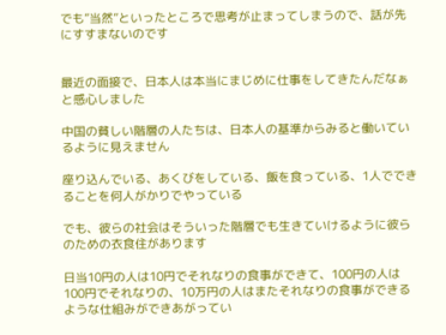でも”当然”といったところで思考が止まってしまうので、話が先にすすまないのです


最近の面接で、日本人は本当にまじめに仕事をしてきたんだなぁと感心しました

中国の貧しい階層の人たちは、日本人の基準からみると働いているように見えません

座り込んでいる、あくびをしている、飯を食っている、1人でできることを何人がかりでやっている

でも、彼らの社会はそういった階層でも生きていけるように彼らのための衣食住があります

日当10円の人は10円でそれなりの食事ができて、100円の人は100円でそれなりの、10万円の人はまたそれなりの食事ができるような仕組みができあがってい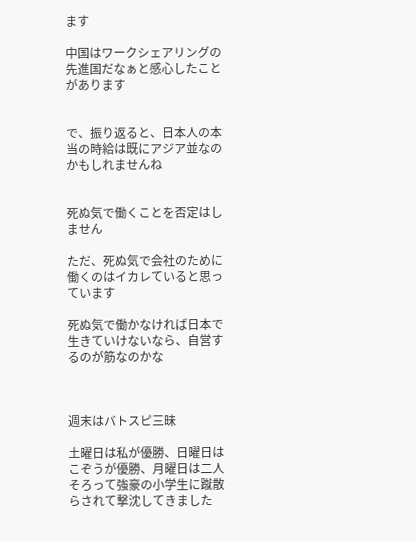ます

中国はワークシェアリングの先進国だなぁと感心したことがあります


で、振り返ると、日本人の本当の時給は既にアジア並なのかもしれませんね


死ぬ気で働くことを否定はしません

ただ、死ぬ気で会社のために働くのはイカレていると思っています

死ぬ気で働かなければ日本で生きていけないなら、自営するのが筋なのかな



週末はバトスピ三昧

土曜日は私が優勝、日曜日はこぞうが優勝、月曜日は二人そろって強豪の小学生に蹴散らされて撃沈してきました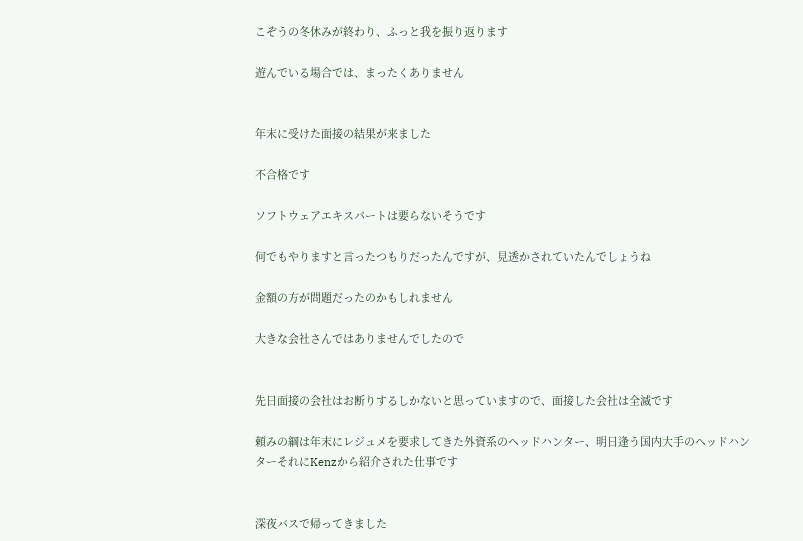こぞうの冬休みが終わり、ふっと我を振り返ります

遊んでいる場合では、まったくありません


年末に受けた面接の結果が来ました

不合格です

ソフトウェアエキスパートは要らないそうです

何でもやりますと言ったつもりだったんですが、見透かされていたんでしょうね

金額の方が問題だったのかもしれません

大きな会社さんではありませんでしたので


先日面接の会社はお断りするしかないと思っていますので、面接した会社は全滅です

頼みの綱は年末にレジュメを要求してきた外資系のヘッドハンター、明日逢う国内大手のヘッドハンターそれにKenzから紹介された仕事です


深夜バスで帰ってきました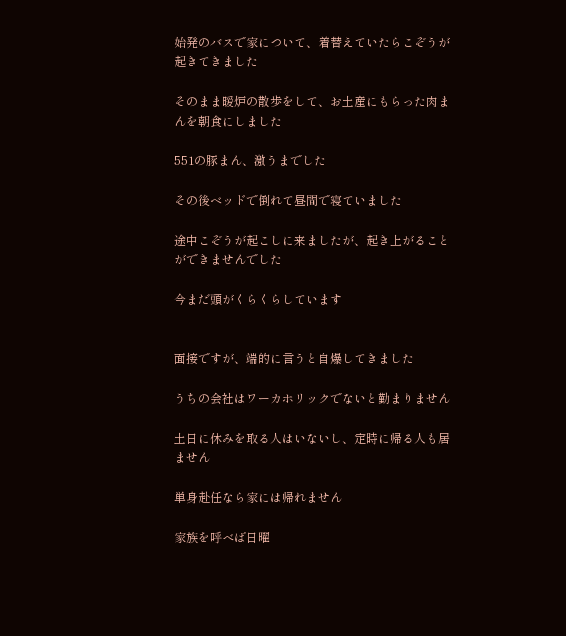始発のバスで家について、着替えていたらこぞうが起きてきました

そのまま暖炉の散歩をして、お土産にもらった肉まんを朝食にしました

551の豚まん、激うまでした

その後ベッドで倒れて昼間で寝ていました

途中こぞうが起こしに来ましたが、起き上がることができませんでした

今まだ頭がくらくらしています


面接ですが、端的に言うと自爆してきました

うちの会社はワーカホリックでないと勤まりません

土日に休みを取る人はいないし、定時に帰る人も居ません

単身赴任なら家には帰れません

家族を呼べば日曜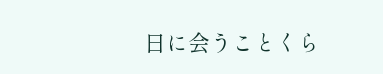日に会うことくら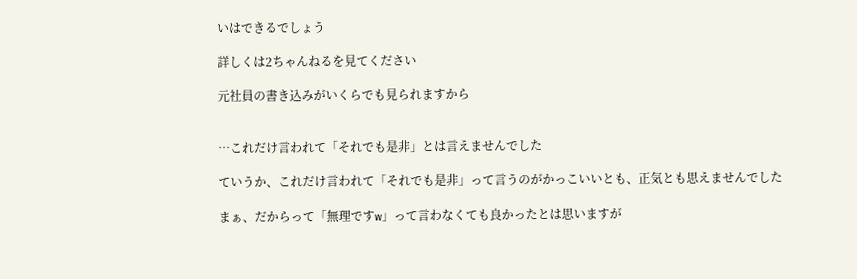いはできるでしょう

詳しくは2ちゃんねるを見てください

元社員の書き込みがいくらでも見られますから


…これだけ言われて「それでも是非」とは言えませんでした

ていうか、これだけ言われて「それでも是非」って言うのがかっこいいとも、正気とも思えませんでした

まぁ、だからって「無理ですw」って言わなくても良かったとは思いますが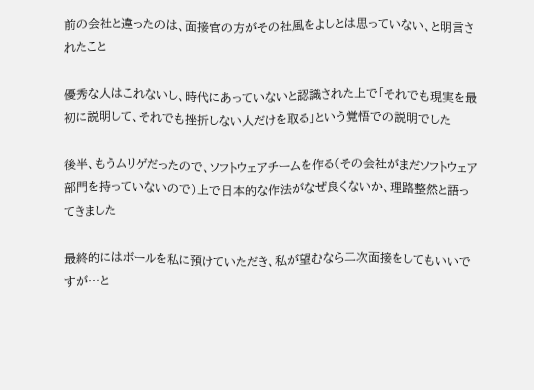前の会社と違ったのは、面接官の方がその社風をよしとは思っていない、と明言されたこと

優秀な人はこれないし、時代にあっていないと認識された上で「それでも現実を最初に説明して、それでも挫折しない人だけを取る」という覚悟での説明でした

後半、もうムリゲだったので、ソフトウェアチームを作る(その会社がまだソフトウェア部門を持っていないので)上で日本的な作法がなぜ良くないか、理路整然と語ってきました

最終的にはボールを私に預けていただき、私が望むなら二次面接をしてもいいですが…と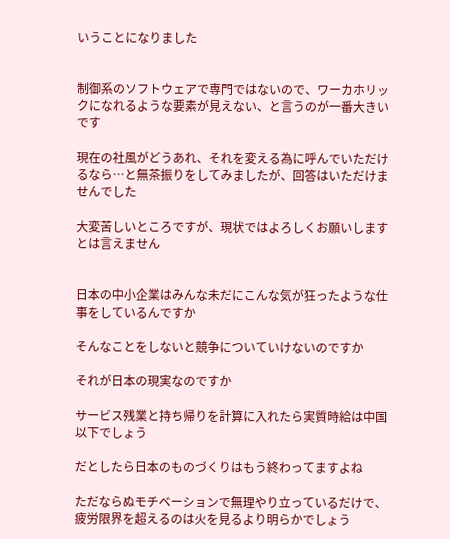いうことになりました


制御系のソフトウェアで専門ではないので、ワーカホリックになれるような要素が見えない、と言うのが一番大きいです

現在の社風がどうあれ、それを変える為に呼んでいただけるなら…と無茶振りをしてみましたが、回答はいただけませんでした

大変苦しいところですが、現状ではよろしくお願いしますとは言えません


日本の中小企業はみんな未だにこんな気が狂ったような仕事をしているんですか

そんなことをしないと競争についていけないのですか

それが日本の現実なのですか

サービス残業と持ち帰りを計算に入れたら実質時給は中国以下でしょう

だとしたら日本のものづくりはもう終わってますよね

ただならぬモチベーションで無理やり立っているだけで、疲労限界を超えるのは火を見るより明らかでしょう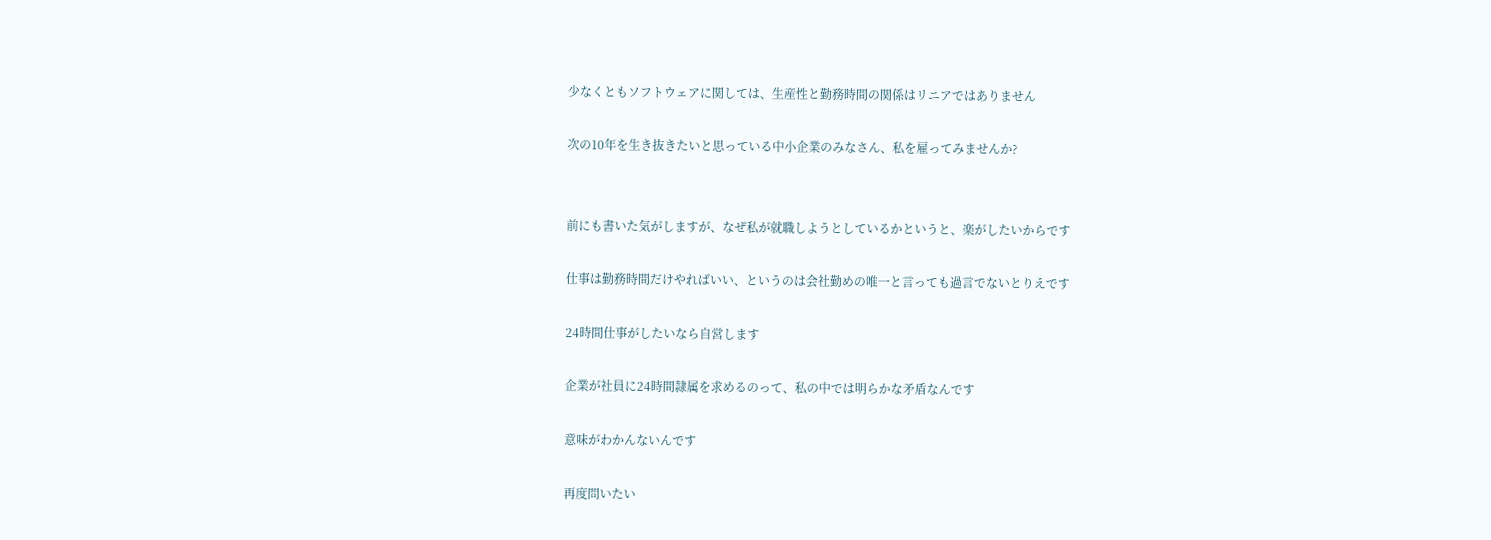少なくともソフトウェアに関しては、生産性と勤務時間の関係はリニアではありません

次の10年を生き抜きたいと思っている中小企業のみなさん、私を雇ってみませんか?


前にも書いた気がしますが、なぜ私が就職しようとしているかというと、楽がしたいからです

仕事は勤務時間だけやればいい、というのは会社勤めの唯一と言っても過言でないとりえです

24時間仕事がしたいなら自営します

企業が社員に24時間隷属を求めるのって、私の中では明らかな矛盾なんです

意味がわかんないんです

再度問いたい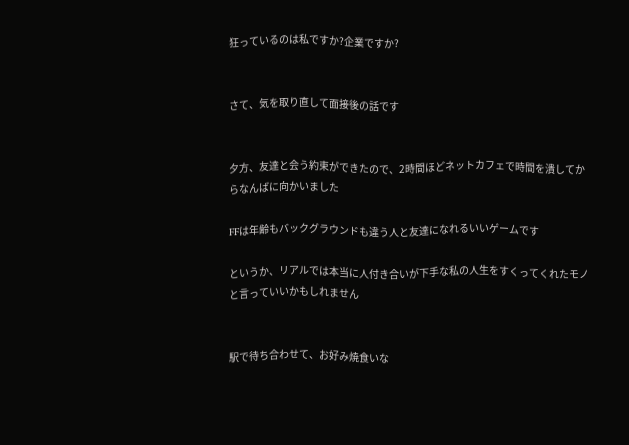狂っているのは私ですか?企業ですか?


さて、気を取り直して面接後の話です


夕方、友達と会う約束ができたので、2時間ほどネットカフェで時間を潰してからなんばに向かいました

FFは年齢もバックグラウンドも違う人と友達になれるいいゲームです

というか、リアルでは本当に人付き合いが下手な私の人生をすくってくれたモノと言っていいかもしれません


駅で待ち合わせて、お好み焼食いな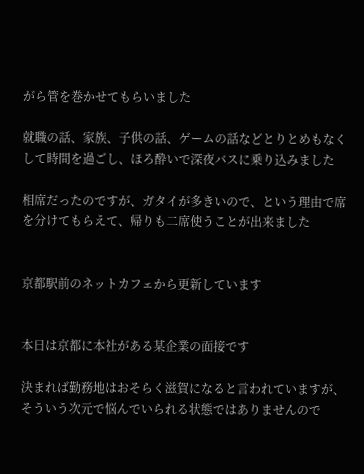がら管を巻かせてもらいました

就職の話、家族、子供の話、ゲームの話などとりとめもなくして時間を過ごし、ほろ酔いで深夜バスに乗り込みました

相席だったのですが、ガタイが多きいので、という理由で席を分けてもらえて、帰りも二席使うことが出来ました


京都駅前のネットカフェから更新しています


本日は京都に本社がある某企業の面接です

決まれば勤務地はおそらく滋賀になると言われていますが、そういう次元で悩んでいられる状態ではありませんので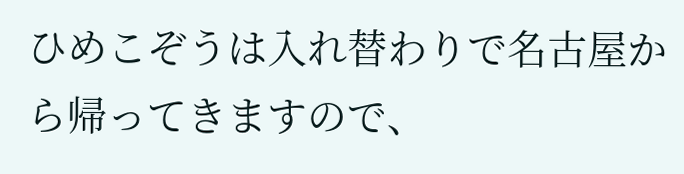ひめこぞうは入れ替わりで名古屋から帰ってきますので、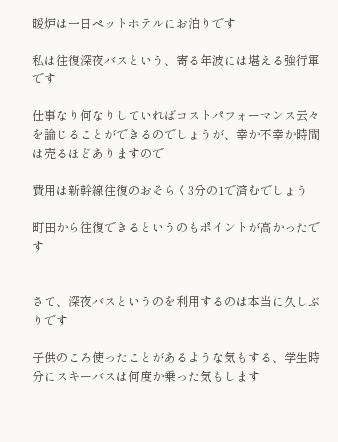暖炉は一日ペットホテルにお泊りです

私は往復深夜バスという、寄る年波には堪える強行軍です

仕事なり何なりしていればコストパフォーマンス云々を論じることができるのでしょうが、幸か不幸か時間は売るほどありますので

費用は新幹線往復のおそらく3分の1で済むでしょう

町田から往復できるというのもポイントが高かったです


さて、深夜バスというのを利用するのは本当に久しぶりです

子供のころ使ったことがあるような気もする、学生時分にスキーバスは何度か乗った気もします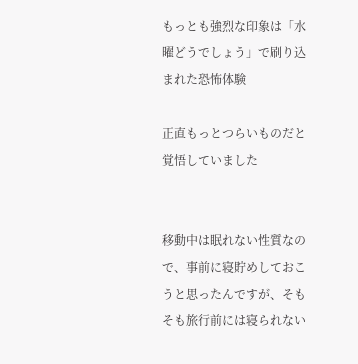もっとも強烈な印象は「水曜どうでしょう」で刷り込まれた恐怖体験

正直もっとつらいものだと覚悟していました


移動中は眠れない性質なので、事前に寝貯めしておこうと思ったんですが、そもそも旅行前には寝られない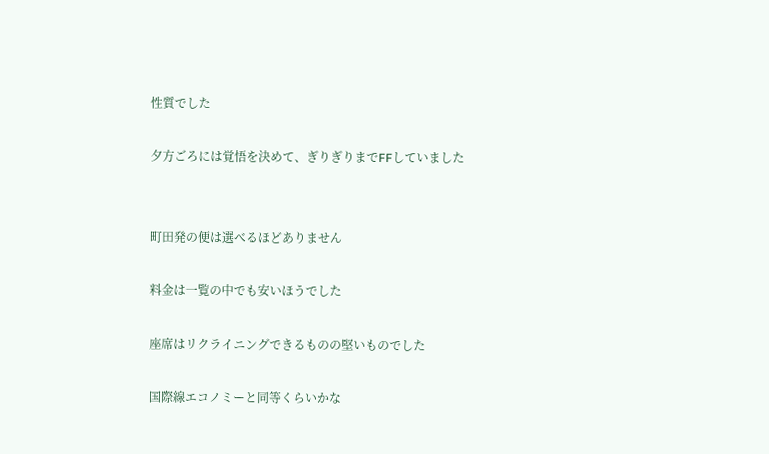性質でした

夕方ごろには覚悟を決めて、ぎりぎりまでFFしていました


町田発の便は選べるほどありません

料金は一覧の中でも安いほうでした

座席はリクライニングできるものの堅いものでした

国際線エコノミーと同等くらいかな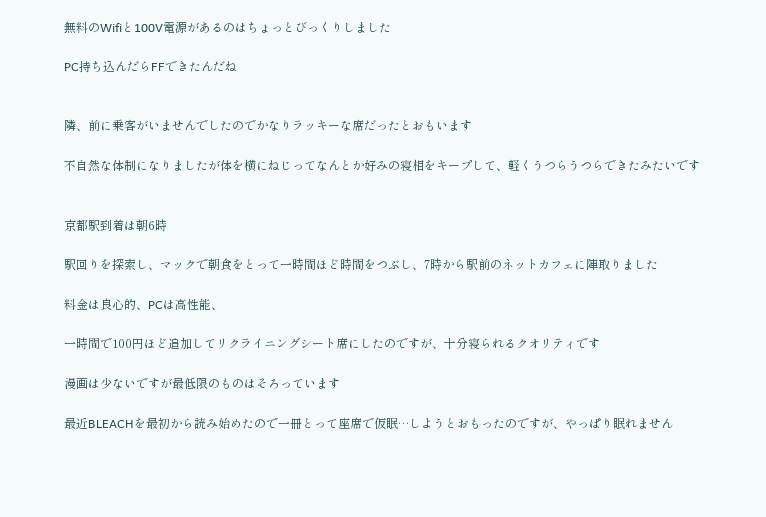無料のWifiと100V電源があるのはちょっとびっくりしました

PC持ち込んだらFFできたんだね


隣、前に乗客がいませんでしたのでかなりラッキーな席だったとおもいます

不自然な体制になりましたが体を横にねじってなんとか好みの寝相をキープして、軽くうつらうつらできたみたいです


京都駅到着は朝6時

駅回りを探索し、マックで朝食をとって一時間ほど時間をつぶし、7時から駅前のネットカフェに陣取りました

料金は良心的、PCは高性能、

一時間で100円ほど追加してリクライニングシート席にしたのですが、十分寝られるクオリティです

漫画は少ないですが最低限のものはそろっています

最近BLEACHを最初から読み始めたので一冊とって座席で仮眠…しようとおもったのですが、やっぱり眠れません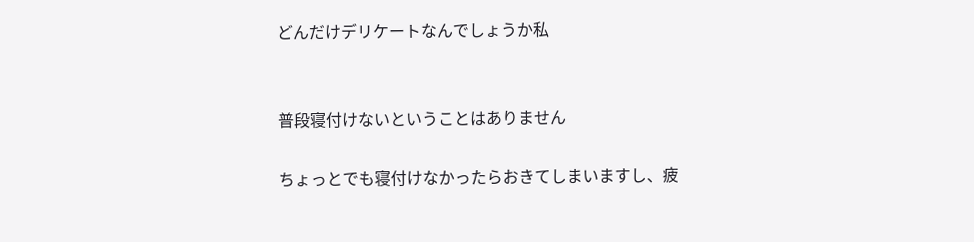どんだけデリケートなんでしょうか私


普段寝付けないということはありません

ちょっとでも寝付けなかったらおきてしまいますし、疲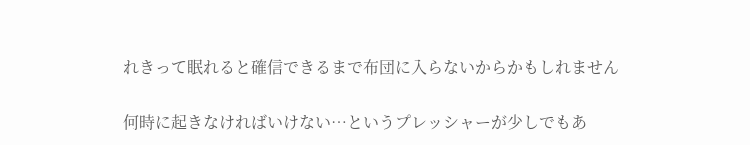れきって眠れると確信できるまで布団に入らないからかもしれません

何時に起きなければいけない…というプレッシャーが少しでもあ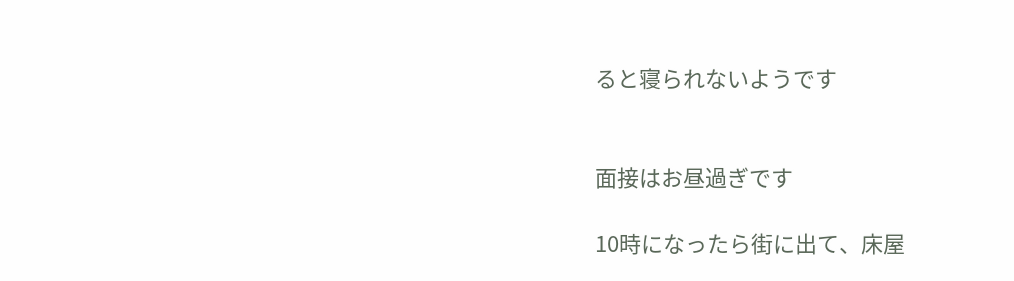ると寝られないようです


面接はお昼過ぎです

10時になったら街に出て、床屋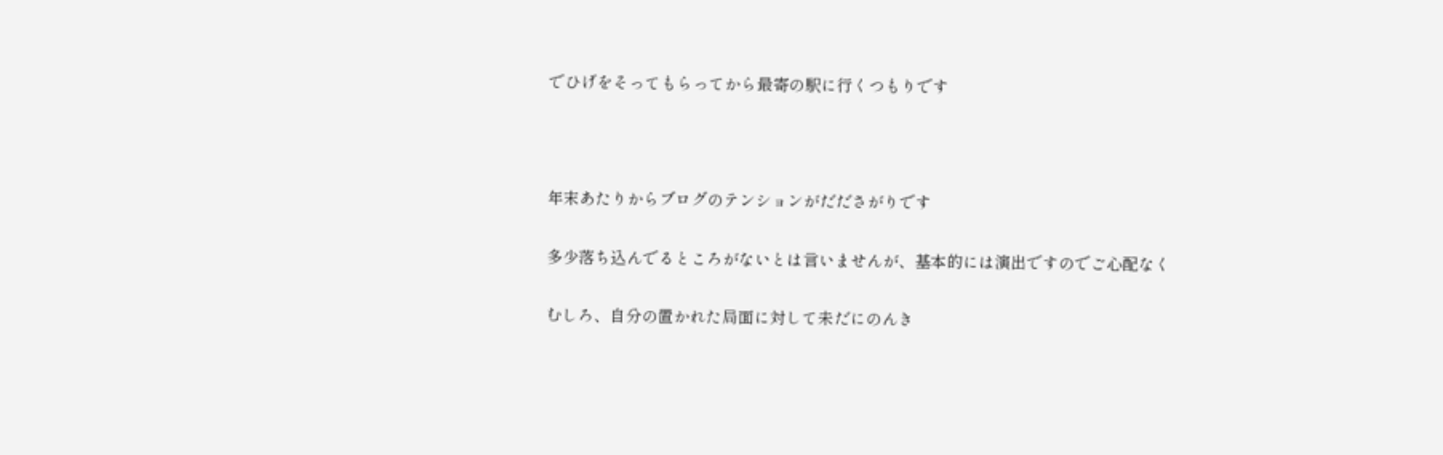でひげをそってもらってから最寄の駅に行くつもりです



年末あたりからブログのテンションがだださがりです

多少落ち込んでるところがないとは言いませんが、基本的には演出ですのでご心配なく

むしろ、自分の置かれた局面に対して未だにのんき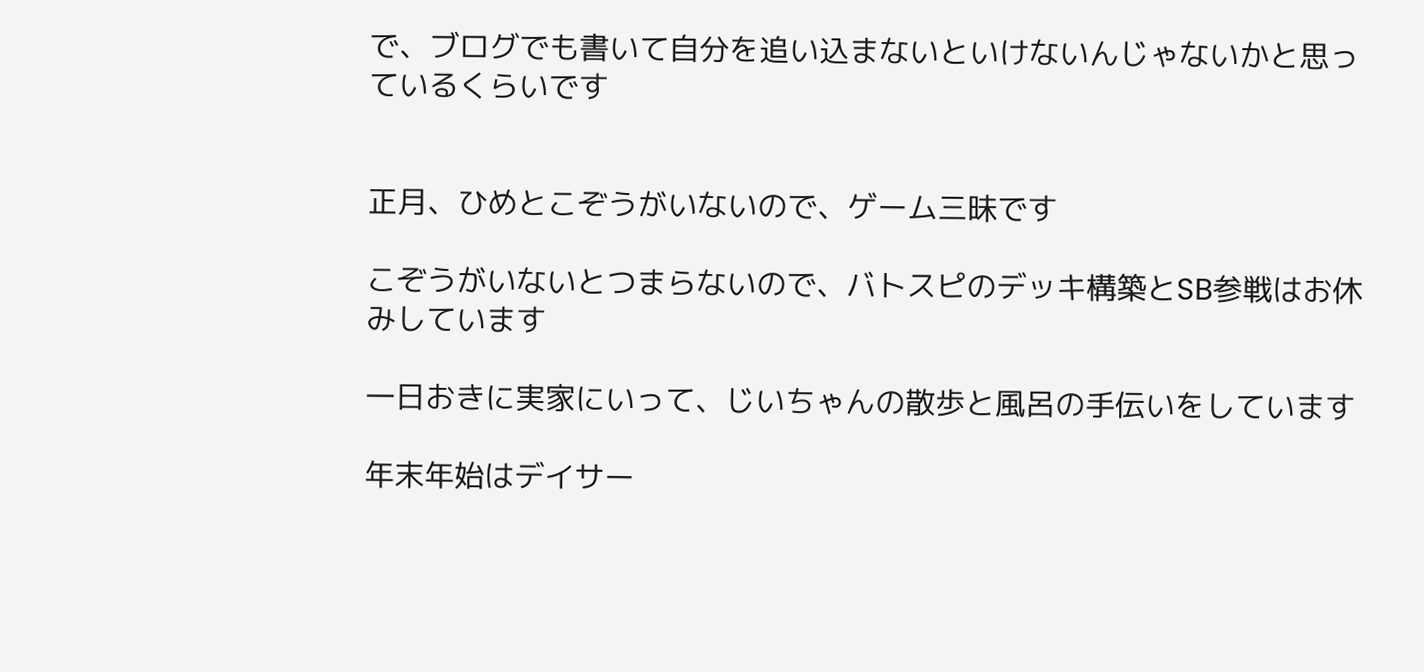で、ブログでも書いて自分を追い込まないといけないんじゃないかと思っているくらいです


正月、ひめとこぞうがいないので、ゲーム三昧です

こぞうがいないとつまらないので、バトスピのデッキ構築とSB参戦はお休みしています

一日おきに実家にいって、じいちゃんの散歩と風呂の手伝いをしています

年末年始はデイサー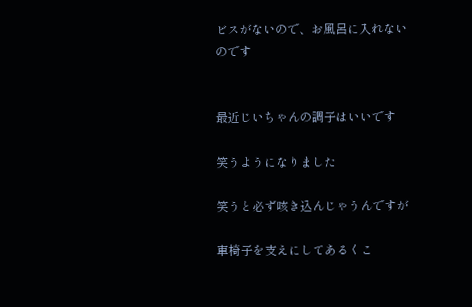ビスがないので、お風呂に入れないのです


最近じいちゃんの調子はいいです

笑うようになりました

笑うと必ず咳き込んじゃうんですが

車椅子を支えにしてあるくこ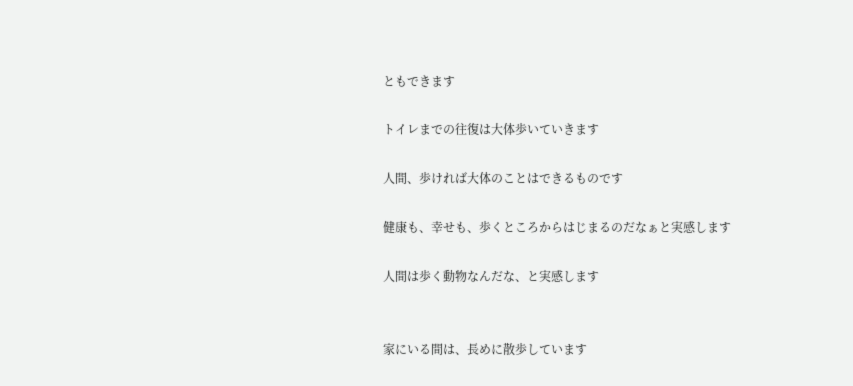ともできます

トイレまでの往復は大体歩いていきます

人間、歩ければ大体のことはできるものです

健康も、幸せも、歩くところからはじまるのだなぁと実感します

人間は歩く動物なんだな、と実感します


家にいる間は、長めに散歩しています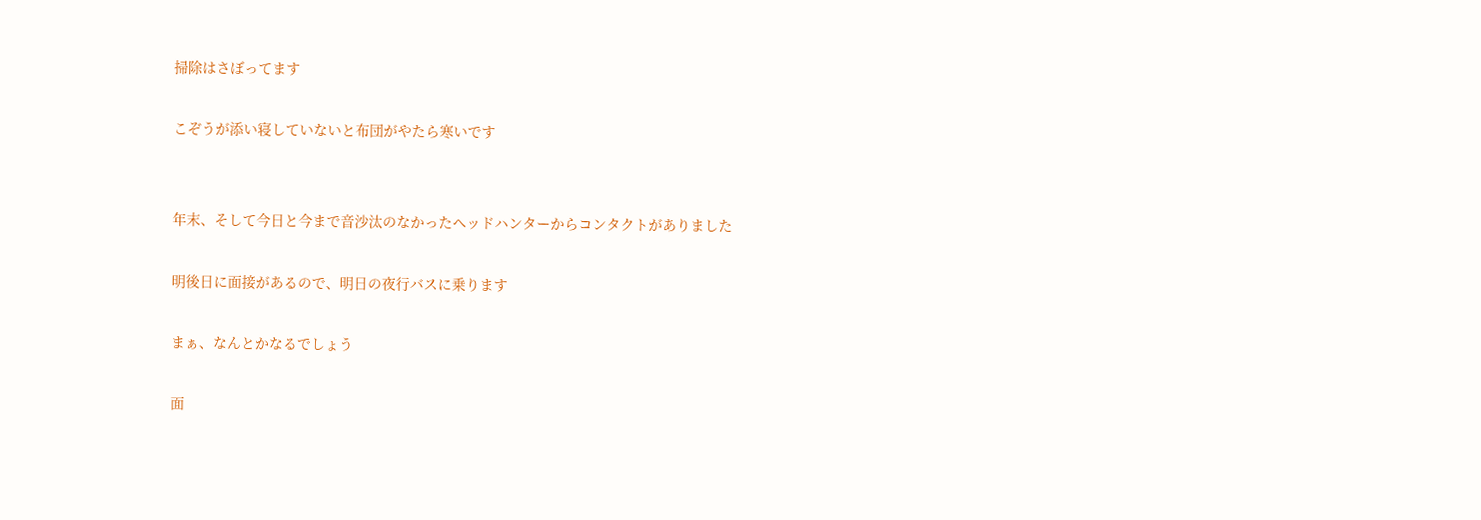掃除はさぼってます

こぞうが添い寝していないと布団がやたら寒いです


年末、そして今日と今まで音沙汰のなかったヘッドハンターからコンタクトがありました

明後日に面接があるので、明日の夜行バスに乗ります

まぁ、なんとかなるでしょう

面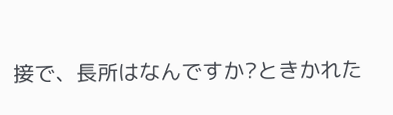接で、長所はなんですか?ときかれた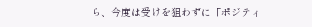ら、今度は受けを狙わずに「ポジティ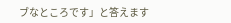ブなところです」と答えます